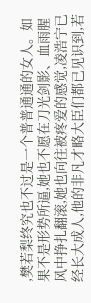,樊若梨终究也不过是一个普普通通的女人。如果不是形势所逼,她也不愿在刀光剑影、血雨腥风中挣扎翻滚,她也向往被疼爱的感觉,凌浩宁已经长大成人,他的非凡才略大臣们都已见识到,若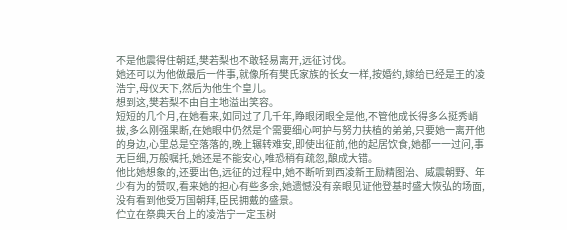不是他震得住朝廷,樊若梨也不敢轻易离开,远征讨伐。
她还可以为他做最后一件事,就像所有樊氏家族的长女一样,按婚约,嫁给已经是王的凌浩宁,母仪天下,然后为他生个皇儿。
想到这,樊若梨不由自主地溢出笑容。
短短的几个月,在她看来,如同过了几千年,睁眼闭眼全是他,不管他成长得多么挺秀峭拔,多么刚强果断,在她眼中仍然是个需要细心呵护与努力扶植的弟弟,只要她一离开他的身边,心里总是空落落的,晚上辗转难安,即使出征前,他的起居饮食,她都一一过问,事无巨细,万般嘱托,她还是不能安心,唯恐稍有疏忽,酿成大错。
他比她想象的,还要出色,远征的过程中,她不断听到西凌新王励精图治、威震朝野、年少有为的赞叹,看来她的担心有些多余,她遗憾没有亲眼见证他登基时盛大恢弘的场面,没有看到他受万国朝拜,臣民拥戴的盛景。
伫立在祭典天台上的凌浩宁一定玉树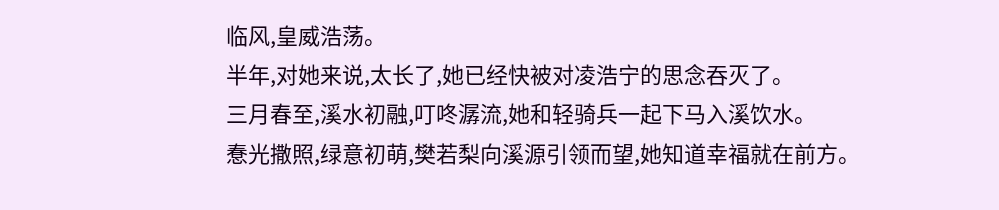临风,皇威浩荡。
半年,对她来说,太长了,她已经快被对凌浩宁的思念吞灭了。
三月春至,溪水初融,叮咚潺流,她和轻骑兵一起下马入溪饮水。
惷光撒照,绿意初萌,樊若梨向溪源引领而望,她知道幸福就在前方。